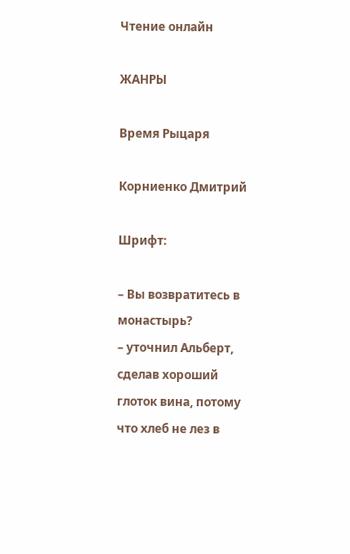Чтение онлайн

ЖАНРЫ

Время Рыцаря

Корниенко Дмитрий

Шрифт:

– Вы возвратитесь в монастырь?
– уточнил Альберт, сделав хороший глоток вина, потому что хлеб не лез в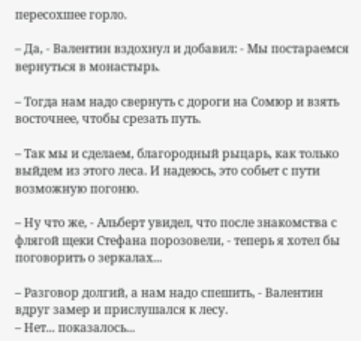пересохшее горло.

– Да, - Валентин вздохнул и добавил: - Мы постараемся вернуться в монастырь.

– Тогда нам надо свернуть с дороги на Сомюр и взять восточнее, чтобы срезать путь.

– Так мы и сделаем, благородный рыцарь, как только выйдем из этого леса. И надеюсь, это собьет с пути возможную погоню.

– Ну что же, - Альберт увидел, что после знакомства с флягой щеки Стефана порозовели, - теперь я хотел бы поговорить о зеркалах...

– Разговор долгий, а нам надо спешить, - Валентин вдруг замер и прислушался к лесу.
– Нет... показалось...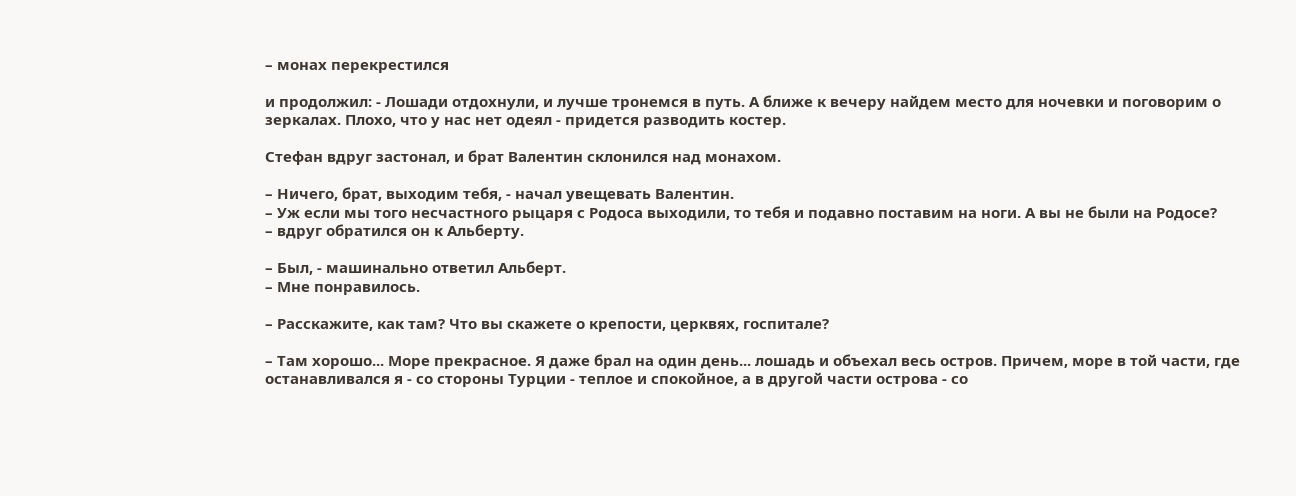– монах перекрестился

и продолжил: - Лошади отдохнули, и лучше тронемся в путь. А ближе к вечеру найдем место для ночевки и поговорим о зеркалах. Плохо, что у нас нет одеял - придется разводить костер.

Стефан вдруг застонал, и брат Валентин склонился над монахом.

– Ничего, брат, выходим тебя, - начал увещевать Валентин.
– Уж если мы того несчастного рыцаря с Родоса выходили, то тебя и подавно поставим на ноги. А вы не были на Родосе?
– вдруг обратился он к Альберту.

– Был, - машинально ответил Альберт.
– Мне понравилось.

– Расскажите, как там? Что вы скажете о крепости, церквях, госпитале?

– Там хорошо... Море прекрасное. Я даже брал на один день... лошадь и объехал весь остров. Причем, море в той части, где останавливался я - со стороны Турции - теплое и спокойное, а в другой части острова - со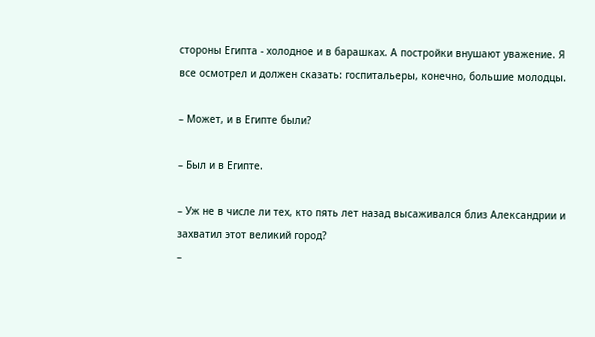стороны Египта - холодное и в барашках. А постройки внушают уважение. Я все осмотрел и должен сказать: госпитальеры, конечно, большие молодцы.

– Может, и в Египте были?

– Был и в Египте.

– Уж не в числе ли тех, кто пять лет назад высаживался близ Александрии и захватил этот великий город?
–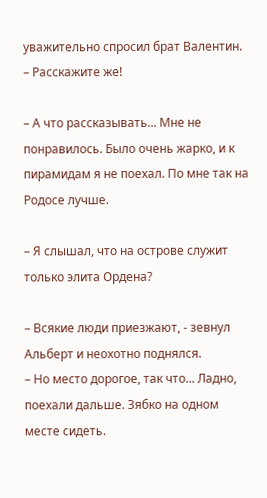уважительно спросил брат Валентин.
– Расскажите же!

– А что рассказывать... Мне не понравилось. Было очень жарко, и к пирамидам я не поехал. По мне так на Родосе лучше.

– Я слышал, что на острове служит только элита Ордена?

– Всякие люди приезжают, - зевнул Альберт и неохотно поднялся.
– Но место дорогое, так что... Ладно, поехали дальше. Зябко на одном месте сидеть.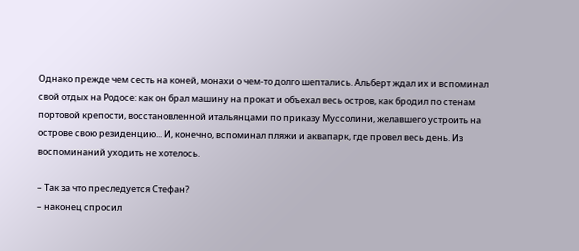Однако прежде чем сесть на коней, монахи о чем-то долго шептались. Альберт ждал их и вспоминал свой отдых на Родосе: как он брал машину на прокат и объехал весь остров, как бродил по стенам портовой крепости, восстановленной итальянцами по приказу Муссолини, желавшего устроить на острове свою резиденцию... И, конечно, вспоминал пляжи и аквапарк, где провел весь день. Из воспоминаний уходить не хотелось.

– Так за что преследуется Стефан?
– наконец спросил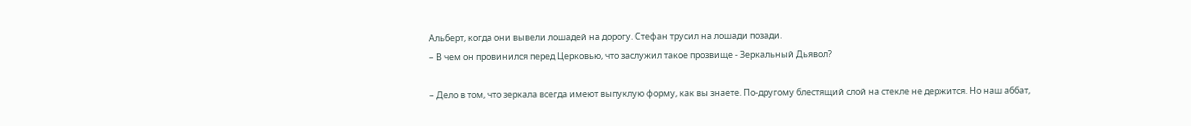Альберт, когда они вывели лошадей на дорогу. Стефан трусил на лошади позади.
– В чем он провинился перед Церковью, что заслужил такое прозвище - Зеркальный Дьявол?

– Дело в том, что зеркала всегда имеют выпуклую форму, как вы знаете. По-другому блестящий слой на стекле не держится. Но наш аббат,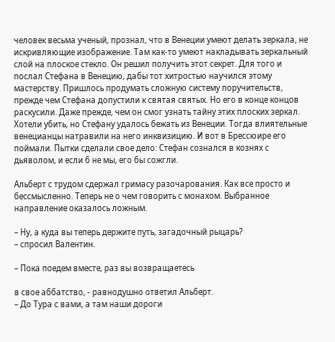человек весьма ученый, прознал, что в Венеции умеют делать зеркала, не искривляющие изображение. Там как-то умеют накладывать зеркальный слой на плоское стекло. Он решил получить этот секрет. Для того и послал Стефана в Венецию, дабы тот хитростью научился этому мастерству. Пришлось продумать сложную систему поручительств, прежде чем Стефана допустили к святая святых. Но его в конце концов раскусили. Даже прежде, чем он смог узнать тайну этих плоских зеркал. Хотели убить, но Стефану удалось бежать из Венеции. Тогда влиятельные венецианцы натравили на него инквизицию. И вот в Брессюире его поймали. Пытки сделали свое дело: Стефан сознался в кознях с дьяволом, и если б не мы, его бы сожгли.

Альберт с трудом сдержал гримасу разочарования. Как все просто и бессмысленно. Теперь не о чем говорить с монахом. Выбранное направление оказалось ложным.

– Ну, а куда вы теперь держите путь, загадочный рыцарь?
– спросил Валентин.

– Пока поедем вместе, раз вы возвращаетесь

в свое аббатство, - равнодушно ответил Альберт.
– До Тура с вами, а там наши дороги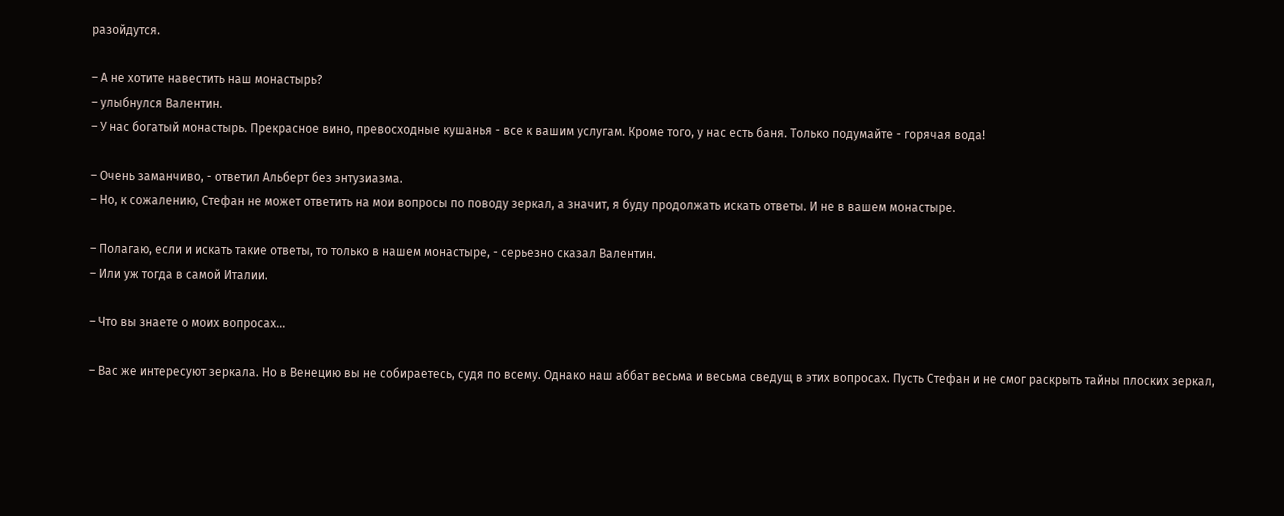разойдутся.

– А не хотите навестить наш монастырь?
– улыбнулся Валентин.
– У нас богатый монастырь. Прекрасное вино, превосходные кушанья - все к вашим услугам. Кроме того, у нас есть баня. Только подумайте - горячая вода!

– Очень заманчиво, - ответил Альберт без энтузиазма.
– Но, к сожалению, Стефан не может ответить на мои вопросы по поводу зеркал, а значит, я буду продолжать искать ответы. И не в вашем монастыре.

– Полагаю, если и искать такие ответы, то только в нашем монастыре, - серьезно сказал Валентин.
– Или уж тогда в самой Италии.

– Что вы знаете о моих вопросах...

– Вас же интересуют зеркала. Но в Венецию вы не собираетесь, судя по всему. Однако наш аббат весьма и весьма сведущ в этих вопросах. Пусть Стефан и не смог раскрыть тайны плоских зеркал,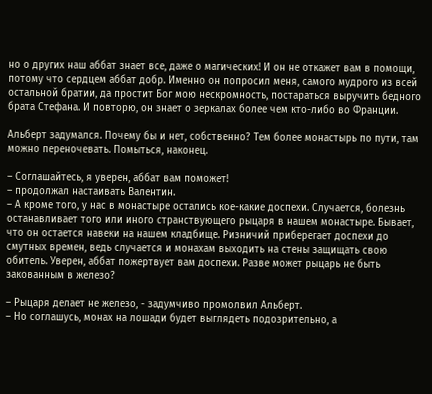но о других наш аббат знает все, даже о магических! И он не откажет вам в помощи, потому что сердцем аббат добр. Именно он попросил меня, самого мудрого из всей остальной братии, да простит Бог мою нескромность, постараться выручить бедного брата Стефана. И повторю, он знает о зеркалах более чем кто-либо во Франции.

Альберт задумался. Почему бы и нет, собственно? Тем более монастырь по пути, там можно переночевать. Помыться, наконец.

– Соглашайтесь, я уверен, аббат вам поможет!
– продолжал настаивать Валентин.
– А кроме того, у нас в монастыре остались кое-какие доспехи. Случается, болезнь останавливает того или иного странствующего рыцаря в нашем монастыре. Бывает, что он остается навеки на нашем кладбище. Ризничий приберегает доспехи до смутных времен, ведь случается и монахам выходить на стены защищать свою обитель. Уверен, аббат пожертвует вам доспехи. Разве может рыцарь не быть закованным в железо?

– Рыцаря делает не железо, - задумчиво промолвил Альберт.
– Но соглашусь, монах на лошади будет выглядеть подозрительно, а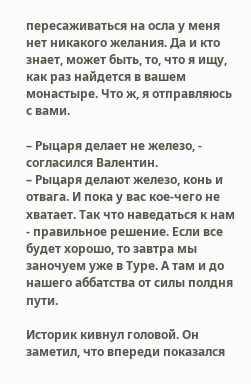пересаживаться на осла у меня нет никакого желания. Да и кто знает, может быть, то, что я ищу, как раз найдется в вашем монастыре. Что ж, я отправляюсь с вами.

– Рыцаря делает не железо, - согласился Валентин.
– Рыцаря делают железо, конь и отвага. И пока у вас кое-чего не хватает. Так что наведаться к нам - правильное решение. Если все будет хорошо, то завтра мы заночуем уже в Туре. А там и до нашего аббатства от силы полдня пути.

Историк кивнул головой. Он заметил, что впереди показался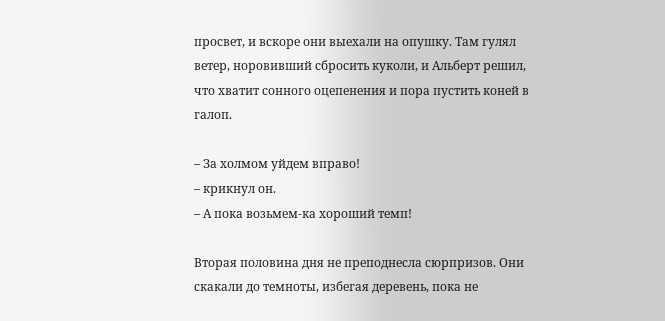просвет, и вскоре они выехали на опушку. Там гулял ветер, норовивший сбросить куколи, и Альберт решил, что хватит сонного оцепенения и пора пустить коней в галоп.

– За холмом уйдем вправо!
– крикнул он.
– А пока возьмем-ка хороший темп!

Вторая половина дня не преподнесла сюрпризов. Они скакали до темноты, избегая деревень, пока не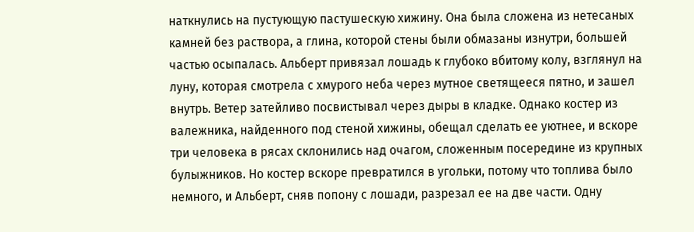наткнулись на пустующую пастушескую хижину. Она была сложена из нетесаных камней без раствора, а глина, которой стены были обмазаны изнутри, большей частью осыпалась. Альберт привязал лошадь к глубоко вбитому колу, взглянул на луну, которая смотрела с хмурого неба через мутное светящееся пятно, и зашел внутрь. Ветер затейливо посвистывал через дыры в кладке. Однако костер из валежника, найденного под стеной хижины, обещал сделать ее уютнее, и вскоре три человека в рясах склонились над очагом, сложенным посередине из крупных булыжников. Но костер вскоре превратился в угольки, потому что топлива было немного, и Альберт, сняв попону с лошади, разрезал ее на две части. Одну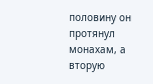половину он протянул монахам, а вторую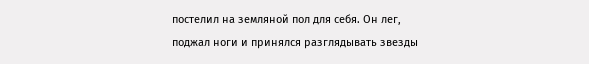постелил на земляной пол для себя. Он лег, поджал ноги и принялся разглядывать звезды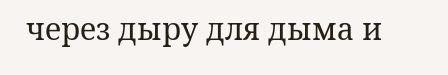через дыру для дыма и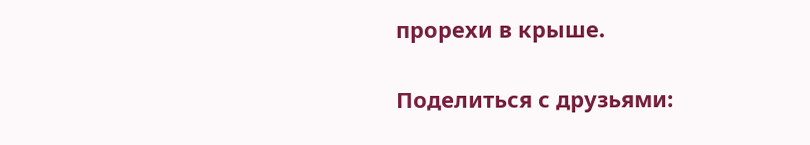прорехи в крыше.

Поделиться с друзьями: